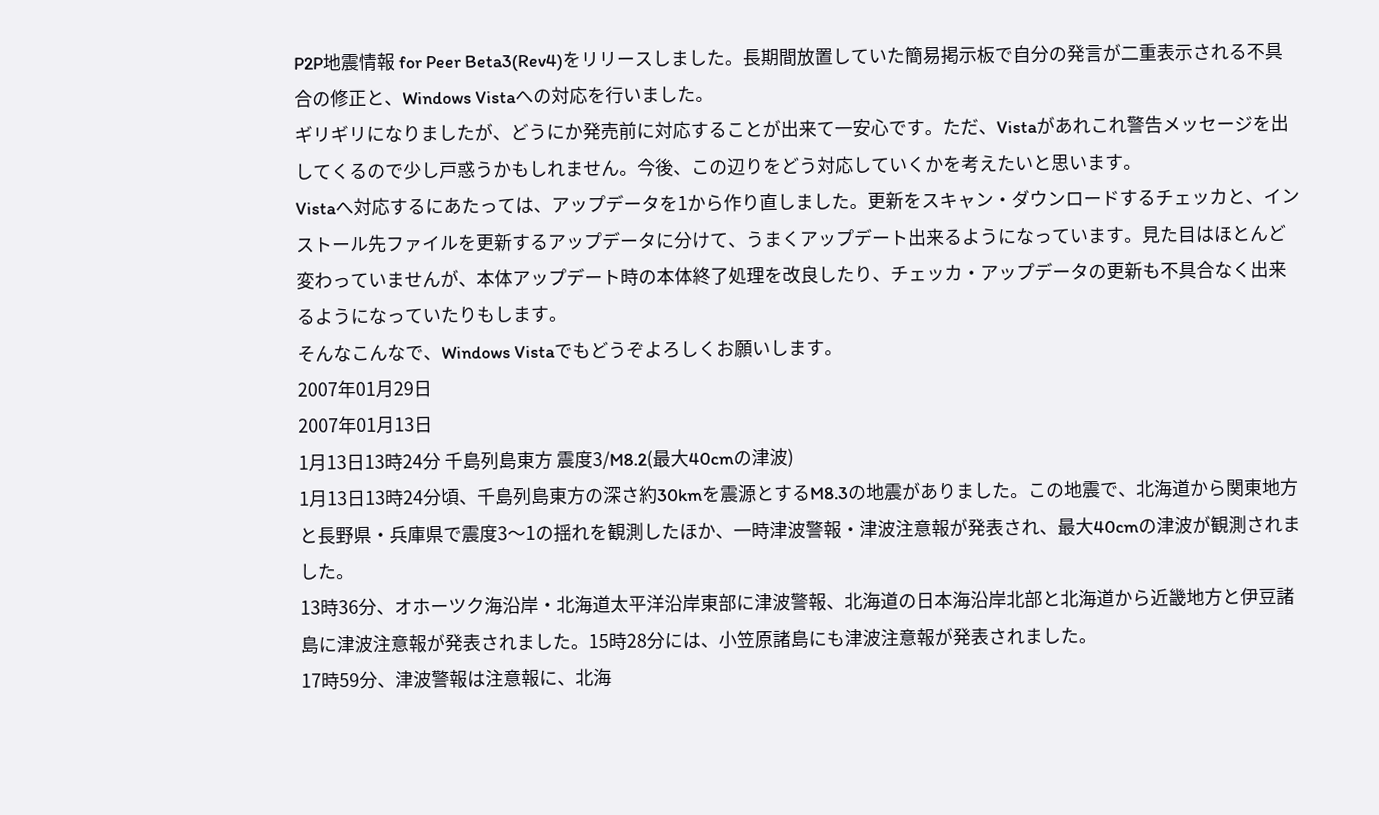P2P地震情報 for Peer Beta3(Rev4)をリリースしました。長期間放置していた簡易掲示板で自分の発言が二重表示される不具合の修正と、Windows Vistaへの対応を行いました。
ギリギリになりましたが、どうにか発売前に対応することが出来て一安心です。ただ、Vistaがあれこれ警告メッセージを出してくるので少し戸惑うかもしれません。今後、この辺りをどう対応していくかを考えたいと思います。
Vistaへ対応するにあたっては、アップデータを1から作り直しました。更新をスキャン・ダウンロードするチェッカと、インストール先ファイルを更新するアップデータに分けて、うまくアップデート出来るようになっています。見た目はほとんど変わっていませんが、本体アップデート時の本体終了処理を改良したり、チェッカ・アップデータの更新も不具合なく出来るようになっていたりもします。
そんなこんなで、Windows Vistaでもどうぞよろしくお願いします。
2007年01月29日
2007年01月13日
1月13日13時24分 千島列島東方 震度3/M8.2(最大40cmの津波)
1月13日13時24分頃、千島列島東方の深さ約30kmを震源とするM8.3の地震がありました。この地震で、北海道から関東地方と長野県・兵庫県で震度3〜1の揺れを観測したほか、一時津波警報・津波注意報が発表され、最大40cmの津波が観測されました。
13時36分、オホーツク海沿岸・北海道太平洋沿岸東部に津波警報、北海道の日本海沿岸北部と北海道から近畿地方と伊豆諸島に津波注意報が発表されました。15時28分には、小笠原諸島にも津波注意報が発表されました。
17時59分、津波警報は注意報に、北海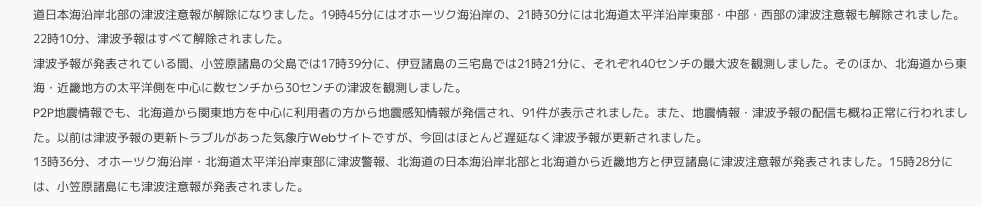道日本海沿岸北部の津波注意報が解除になりました。19時45分にはオホーツク海沿岸の、21時30分には北海道太平洋沿岸東部・中部・西部の津波注意報も解除されました。22時10分、津波予報はすべて解除されました。
津波予報が発表されている間、小笠原諸島の父島では17時39分に、伊豆諸島の三宅島では21時21分に、それぞれ40センチの最大波を観測しました。そのほか、北海道から東海・近畿地方の太平洋側を中心に数センチから30センチの津波を観測しました。
P2P地震情報でも、北海道から関東地方を中心に利用者の方から地震感知情報が発信され、91件が表示されました。また、地震情報・津波予報の配信も概ね正常に行われました。以前は津波予報の更新トラブルがあった気象庁Webサイトですが、今回はほとんど遅延なく津波予報が更新されました。
13時36分、オホーツク海沿岸・北海道太平洋沿岸東部に津波警報、北海道の日本海沿岸北部と北海道から近畿地方と伊豆諸島に津波注意報が発表されました。15時28分には、小笠原諸島にも津波注意報が発表されました。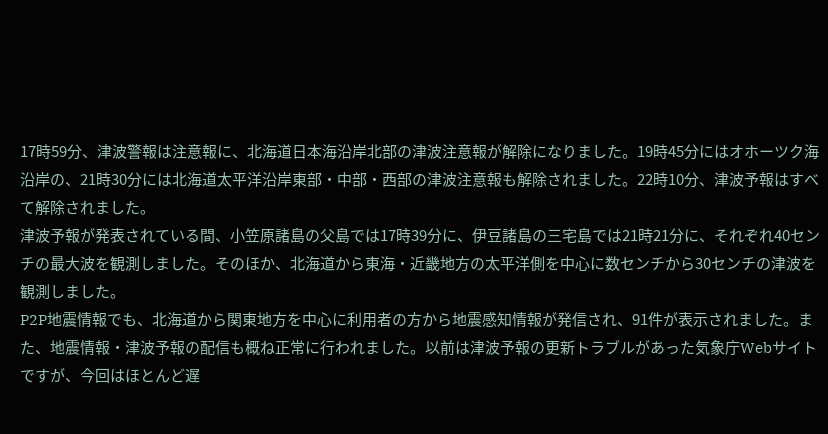17時59分、津波警報は注意報に、北海道日本海沿岸北部の津波注意報が解除になりました。19時45分にはオホーツク海沿岸の、21時30分には北海道太平洋沿岸東部・中部・西部の津波注意報も解除されました。22時10分、津波予報はすべて解除されました。
津波予報が発表されている間、小笠原諸島の父島では17時39分に、伊豆諸島の三宅島では21時21分に、それぞれ40センチの最大波を観測しました。そのほか、北海道から東海・近畿地方の太平洋側を中心に数センチから30センチの津波を観測しました。
P2P地震情報でも、北海道から関東地方を中心に利用者の方から地震感知情報が発信され、91件が表示されました。また、地震情報・津波予報の配信も概ね正常に行われました。以前は津波予報の更新トラブルがあった気象庁Webサイトですが、今回はほとんど遅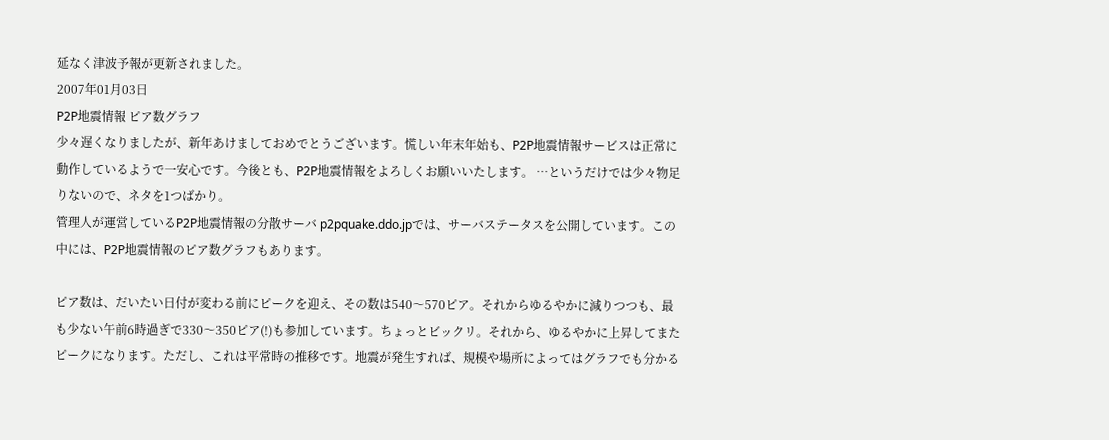延なく津波予報が更新されました。
2007年01月03日
P2P地震情報 ピア数グラフ
少々遅くなりましたが、新年あけましておめでとうございます。慌しい年末年始も、P2P地震情報サービスは正常に動作しているようで一安心です。今後とも、P2P地震情報をよろしくお願いいたします。 …というだけでは少々物足りないので、ネタを1つばかり。
管理人が運営しているP2P地震情報の分散サーバ p2pquake.ddo.jpでは、サーバステータスを公開しています。この中には、P2P地震情報のピア数グラフもあります。

ピア数は、だいたい日付が変わる前にピークを迎え、その数は540〜570ピア。それからゆるやかに減りつつも、最も少ない午前6時過ぎで330〜350ピア(!)も参加しています。ちょっとビックリ。それから、ゆるやかに上昇してまたピークになります。ただし、これは平常時の推移です。地震が発生すれば、規模や場所によってはグラフでも分かる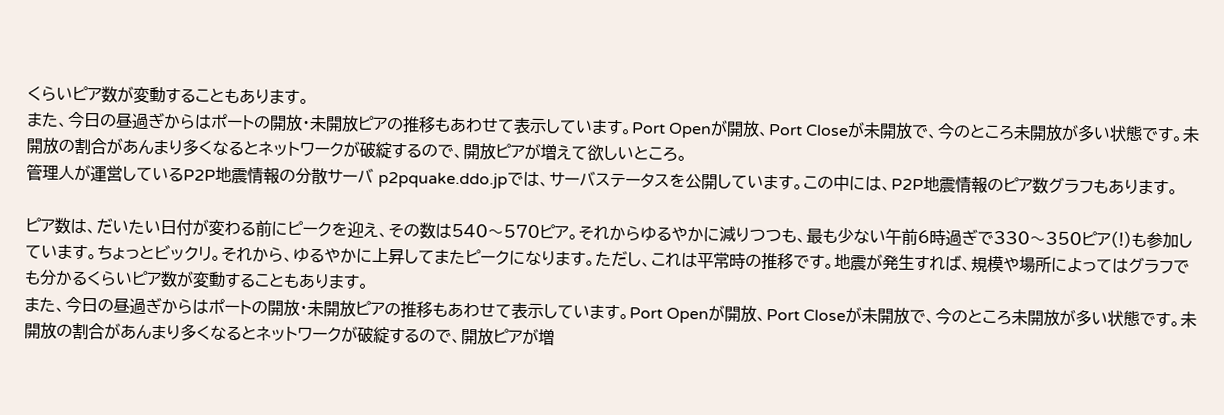くらいピア数が変動することもあります。
また、今日の昼過ぎからはポートの開放・未開放ピアの推移もあわせて表示しています。Port Openが開放、Port Closeが未開放で、今のところ未開放が多い状態です。未開放の割合があんまり多くなるとネットワークが破綻するので、開放ピアが増えて欲しいところ。
管理人が運営しているP2P地震情報の分散サーバ p2pquake.ddo.jpでは、サーバステータスを公開しています。この中には、P2P地震情報のピア数グラフもあります。

ピア数は、だいたい日付が変わる前にピークを迎え、その数は540〜570ピア。それからゆるやかに減りつつも、最も少ない午前6時過ぎで330〜350ピア(!)も参加しています。ちょっとビックリ。それから、ゆるやかに上昇してまたピークになります。ただし、これは平常時の推移です。地震が発生すれば、規模や場所によってはグラフでも分かるくらいピア数が変動することもあります。
また、今日の昼過ぎからはポートの開放・未開放ピアの推移もあわせて表示しています。Port Openが開放、Port Closeが未開放で、今のところ未開放が多い状態です。未開放の割合があんまり多くなるとネットワークが破綻するので、開放ピアが増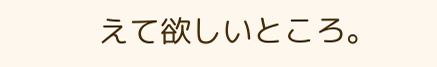えて欲しいところ。